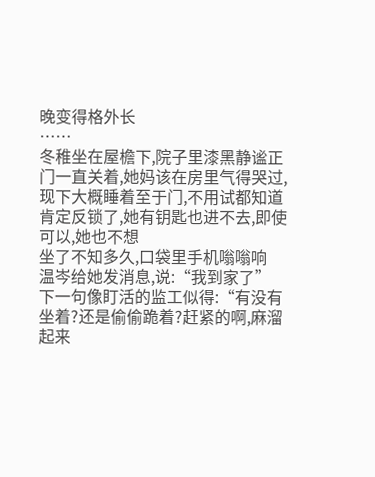晚变得格外长
……
冬稚坐在屋檐下,院子里漆黑静谧正门一直关着,她妈该在房里气得哭过,现下大概睡着至于门,不用试都知道肯定反锁了,她有钥匙也进不去,即使可以,她也不想
坐了不知多久,口袋里手机嗡嗡响
温岑给她发消息,说:“我到家了”
下一句像盯活的监工似得:“有没有坐着?还是偷偷跪着?赶紧的啊,麻溜起来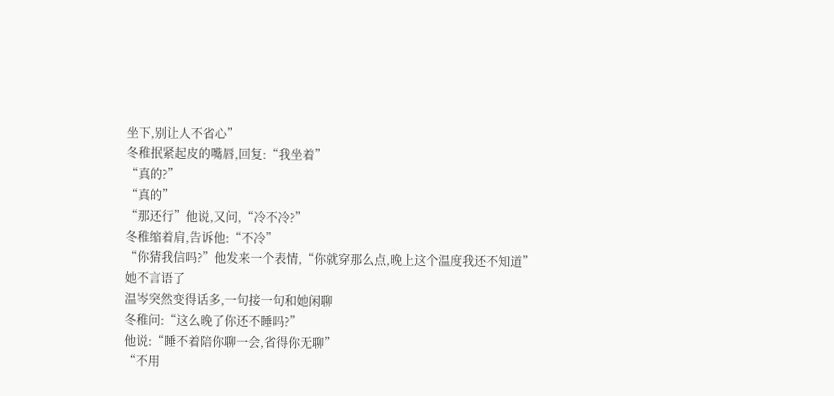坐下,别让人不省心”
冬稚抿紧起皮的嘴唇,回复:“我坐着”
“真的?”
“真的”
“那还行”他说,又问,“冷不冷?”
冬稚缩着肩,告诉他:“不冷”
“你猜我信吗?”他发来一个表情,“你就穿那么点,晚上这个温度我还不知道”
她不言语了
温岑突然变得话多,一句接一句和她闲聊
冬稚问:“这么晚了你还不睡吗?”
他说:“睡不着陪你聊一会,省得你无聊”
“不用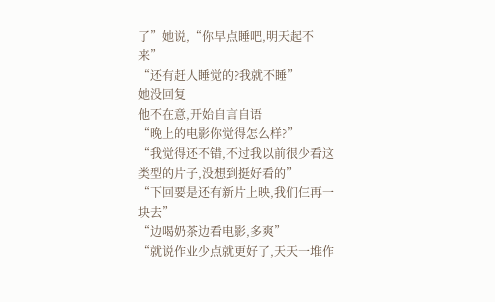了”她说,“你早点睡吧,明天起不来”
“还有赶人睡觉的?我就不睡”
她没回复
他不在意,开始自言自语
“晚上的电影你觉得怎么样?”
“我觉得还不错,不过我以前很少看这类型的片子,没想到挺好看的”
“下回要是还有新片上映,我们仨再一块去”
“边喝奶茶边看电影,多爽”
“就说作业少点就更好了,天天一堆作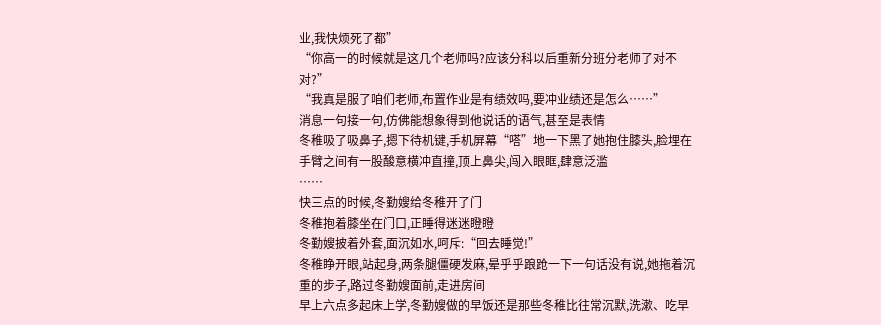业,我快烦死了都”
“你高一的时候就是这几个老师吗?应该分科以后重新分班分老师了对不对?”
“我真是服了咱们老师,布置作业是有绩效吗,要冲业绩还是怎么……”
消息一句接一句,仿佛能想象得到他说话的语气,甚至是表情
冬稚吸了吸鼻子,摁下待机键,手机屏幕“嗒”地一下黑了她抱住膝头,脸埋在手臂之间有一股酸意横冲直撞,顶上鼻尖,闯入眼眶,肆意泛滥
……
快三点的时候,冬勤嫂给冬稚开了门
冬稚抱着膝坐在门口,正睡得迷迷瞪瞪
冬勤嫂披着外套,面沉如水,呵斥:“回去睡觉!”
冬稚睁开眼,站起身,两条腿僵硬发麻,晕乎乎踉跄一下一句话没有说,她拖着沉重的步子,路过冬勤嫂面前,走进房间
早上六点多起床上学,冬勤嫂做的早饭还是那些冬稚比往常沉默,洗漱、吃早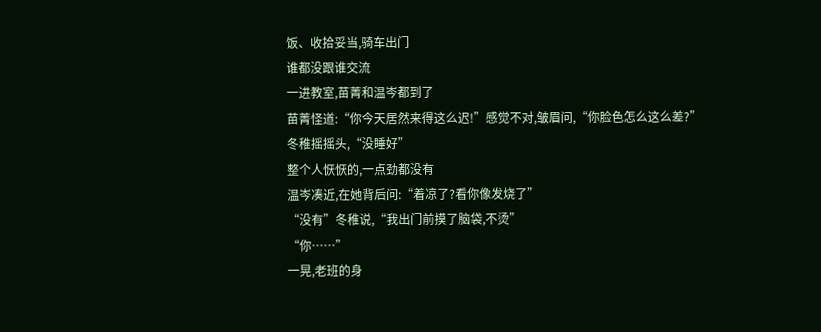饭、收拾妥当,骑车出门
谁都没跟谁交流
一进教室,苗菁和温岑都到了
苗菁怪道:“你今天居然来得这么迟!”感觉不对,皱眉问,“你脸色怎么这么差?”
冬稚摇摇头,“没睡好”
整个人恹恹的,一点劲都没有
温岑凑近,在她背后问:“着凉了?看你像发烧了”
“没有”冬稚说,“我出门前摸了脑袋,不烫”
“你……”
一晃,老班的身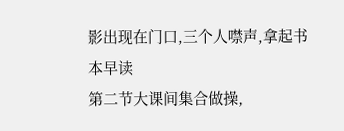影出现在门口,三个人噤声,拿起书本早读
第二节大课间集合做操,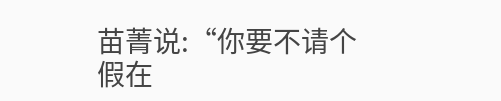苗菁说:“你要不请个假在